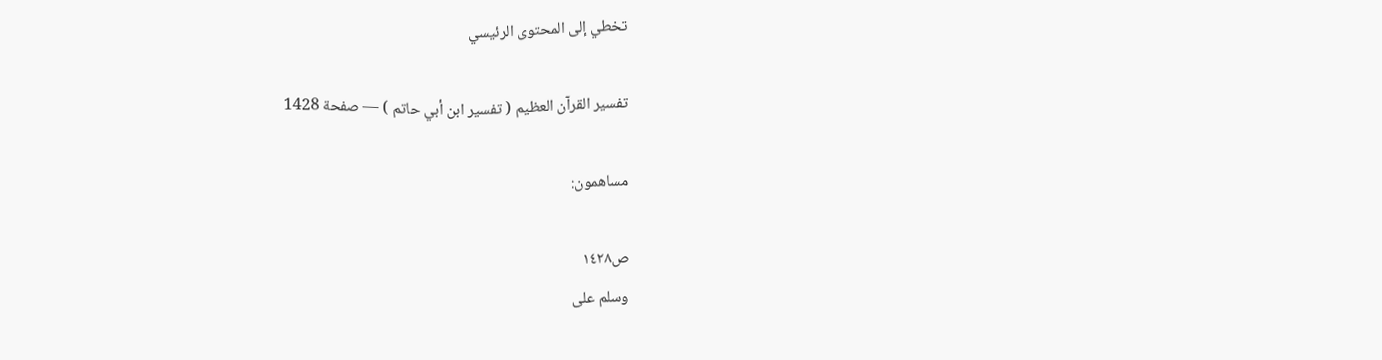تخطي إلى المحتوى الرئيسي

تفسير القرآن العظيم ( تفسير ابن أبي حاتم ) — صفحة 1428

مساهمون:

ص١٤٢٨
وسلم على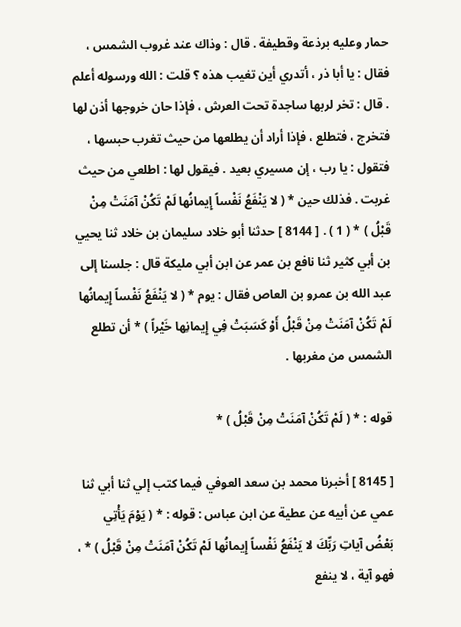حمار وعليه برذعة وقطيفة . قال : وذاك عند غروب الشمس ، فقال : يا أبا ذر ، أتدري أين تغيب هذه ؟ قلت : الله ورسوله أعلم . قال : تخر لربها ساجدة تحت العرش ، فإذا حان خروجها أذن لها فتخرج ، فتطلع ، فإذا أراد أن يطلعها من حيث تغرب حبسها ، فتقول : يا رب ، إن مسيري بعيد . فيقول لها : اطلعي من حيث غربت . فذلك حين * ( لا يَنْفَعُ نَفْساً إِيمانُها لَمْ تَكُنْ آمَنَتْ مِنْ قَبْلُ ) * ( 1 ) . [ 8144 ] حدثنا أبو خلاد سليمان بن خلاد ثنا يحيي بن أبي كثير ثنا نافع بن عمر عن ابن أبي مليكة قال : جلسنا إلى عبد الله بن عمرو بن العاص فقال : يوم * ( لا يَنْفَعُ نَفْساً إِيمانُها لَمْ تَكُنْ آمَنَتْ مِنْ قَبْلُ أَوْ كَسَبَتْ فِي إِيمانِها خَيْراً ) * أن تطلع الشمس من مغربها .

قوله : * ( لَمْ تَكُنْ آمَنَتْ مِنْ قَبْلُ ) *

[ 8145 ] أخبرنا محمد بن سعد العوفي فيما كتب إلي ثنا أبي ثنا عمي عن أبيه عن عطية عن ابن عباس : قوله : * ( يَوْمَ يَأْتِي بَعْضُ آياتِ رَبِّكَ لا يَنْفَعُ نَفْساً إِيمانُها لَمْ تَكُنْ آمَنَتْ مِنْ قَبْلُ ) * ، فهو آية ، لا ينفع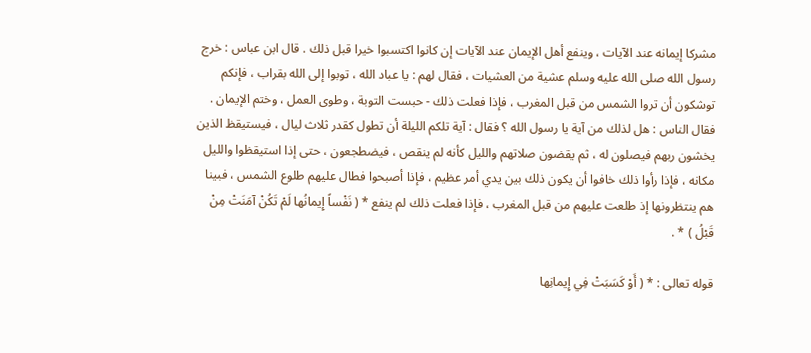مشركا إيمانه عند الآيات ، وينفع أهل الإيمان عند الآيات إن كانوا اكتسبوا خيرا قبل ذلك . قال ابن عباس : خرج رسول الله صلى الله عليه وسلم عشية من العشيات ، فقال لهم : يا عباد الله ، توبوا إلى الله بقراب ، فإنكم توشكون أن تروا الشمس من قبل المغرب ، فإذا فعلت ذلك - حبست التوبة ، وطوى العمل ، وختم الإيمان . فقال الناس : هل لذلك من آية يا رسول الله ؟ فقال : آية تلكم الليلة أن تطول كقدر ثلاث ليال ، فيستيقظ الذين يخشون ربهم فيصلون له ، ثم يقضون صلاتهم والليل كأنه لم ينقص ، فيضطجعون ، حتى إذا استيقظوا والليل مكانه ، فإذا رأوا ذلك خافوا أن يكون ذلك بين يدي أمر عظيم ، فإذا أصبحوا فطال عليهم طلوع الشمس ، فبينا هم ينتظرونها إذ طلعت عليهم من قبل المغرب ، فإذا فعلت ذلك لم ينفع * ( نَفْساً إِيمانُها لَمْ تَكُنْ آمَنَتْ مِنْ قَبْلُ ) * .

قوله تعالى : * ( أَوْ كَسَبَتْ فِي إِيمانِها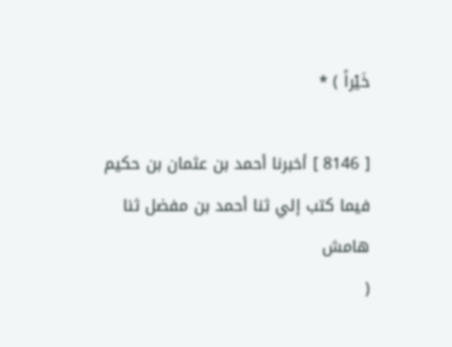خَيْراً ) *

[ 8146 ] أخبرنا أحمد بن عثمان بن حكيم فيما كتب إلي ثنا أحمد بن مفضل ثنا
هامش
(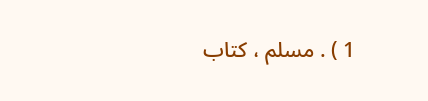1 ) . مسلم ، كتاب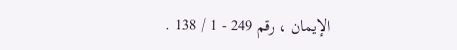الإيمان ، رقم 249 - 1 / 138 .